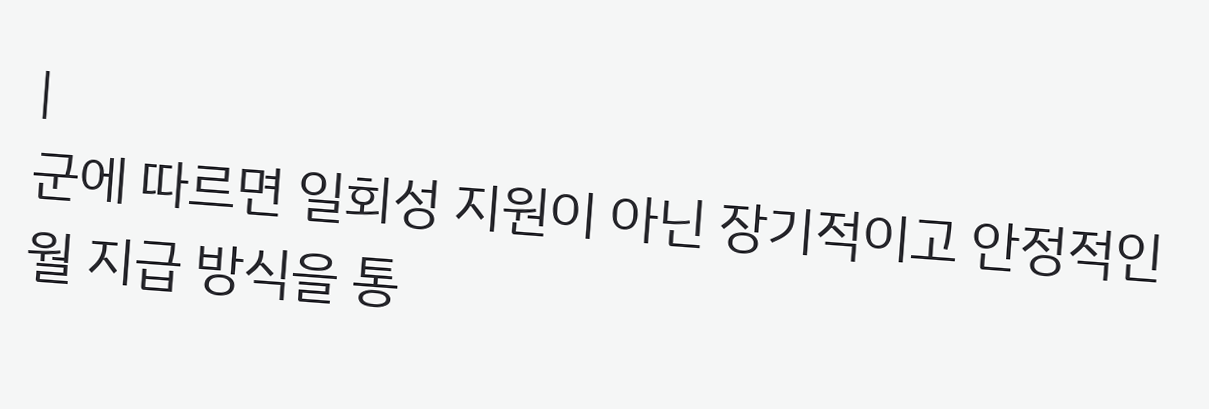|
군에 따르면 일회성 지원이 아닌 장기적이고 안정적인 월 지급 방식을 통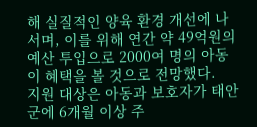해 실질적인 양육 환경 개선에 나서며, 이를 위해 연간 약 49억원의 예산 투입으로 2000여 명의 아동이 혜택을 볼 것으로 전망했다.
지원 대상은 아동과 보호자가 태안군에 6개월 이상 주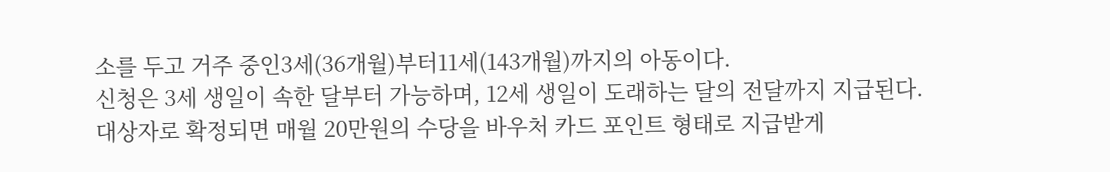소를 두고 거주 중인3세(36개월)부터11세(143개월)까지의 아동이다.
신청은 3세 생일이 속한 달부터 가능하며, 12세 생일이 도래하는 달의 전달까지 지급된다.
대상자로 확정되면 매월 20만원의 수당을 바우처 카드 포인트 형태로 지급받게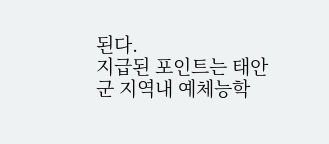된다.
지급된 포인트는 태안군 지역내 예체능학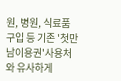원, 병원, 식료품 구입 등 기존 '첫만남이용권'사용처와 유사하게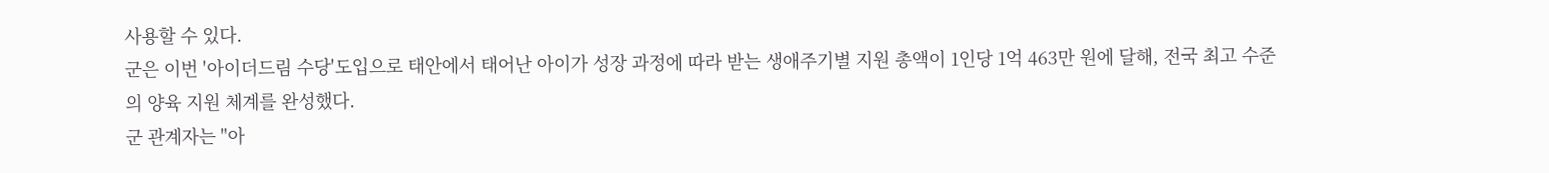사용할 수 있다.
군은 이번 '아이더드림 수당'도입으로 태안에서 태어난 아이가 성장 과정에 따라 받는 생애주기별 지원 총액이 1인당 1억 463만 원에 달해, 전국 최고 수준의 양육 지원 체계를 완성했다.
군 관계자는 "아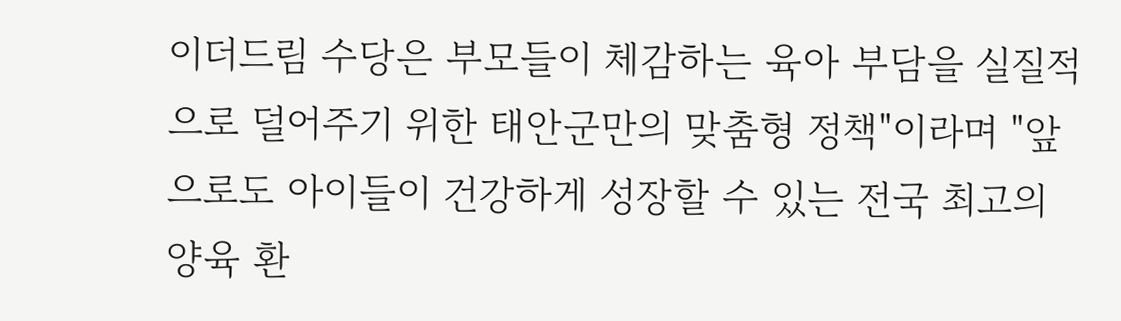이더드림 수당은 부모들이 체감하는 육아 부담을 실질적으로 덜어주기 위한 태안군만의 맞춤형 정책"이라며 "앞으로도 아이들이 건강하게 성장할 수 있는 전국 최고의 양육 환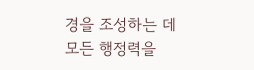경을 조성하는 데 모든 행정력을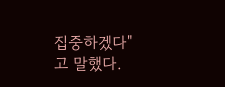집중하겠다"고 말했다.